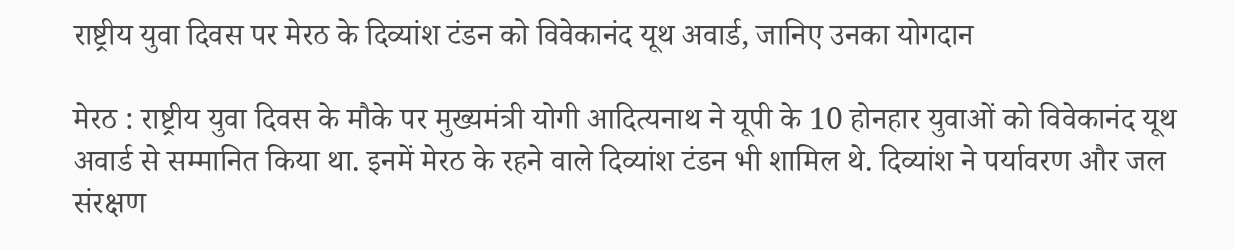राष्ट्रीय युवा दिवस पर मेरठ के दिव्यांश टंडन को विवेकानंद यूथ अवार्ड, जानिए उनका योगदान

मेरठ : राष्ट्रीय युवा दिवस के मौके पर मुख्यमंत्री योगी आदित्यनाथ ने यूपी के 10 होनहार युवाओं को विवेकानंद यूथ अवार्ड से सम्मानित किया था. इनमें मेरठ के रहने वाले दिव्यांश टंडन भी शामिल थे. दिव्यांश ने पर्यावरण और जल संरक्षण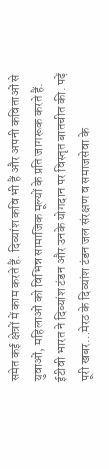समेत कई क्षेत्रों में काम करते हैं. दिव्यांश कवि भी हैं और अपनी कविताओं से युवाओं, महिलाओं को विभिन्न सामाजिक मूल्यों के प्रति जागरूक करते हैं. ईटीवी भारत ने दिव्यांश टंडन और उनके योगदान पर विस्तृत बातचीत की. पढ़ें पूरी खबर…मेरठ के दिव्यांश टंडन जल संरक्षण व समाजसेवा के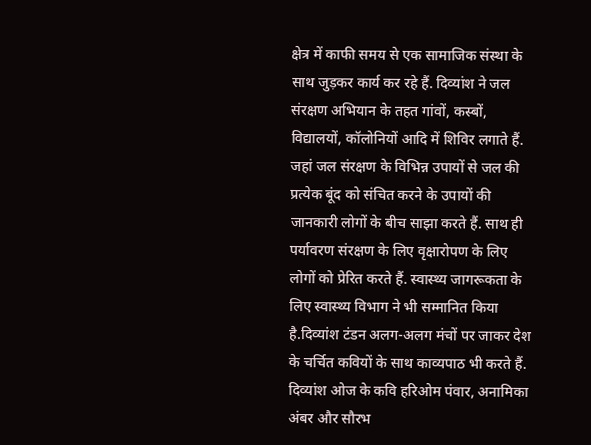क्षेत्र में काफी समय से एक सामाजिक संस्था के साथ जुड़कर कार्य कर रहे हैं. दिव्यांश ने जल संरक्षण अभियान के तहत गांवों, कस्बों, विद्यालयों, कॉलोनियों आदि में शिविर लगाते हैं. जहां जल संरक्षण के विभिन्न उपायों से जल की प्रत्येक बूंद को संचित करने के उपायों की जानकारी लोगों के बीच साझा करते हैं. साथ ही पर्यावरण संरक्षण के लिए वृक्षारोपण के लिए लोगों को प्रेरित करते हैं. स्वास्थ्य जागरूकता के लिए स्वास्थ्य विभाग ने भी सम्मानित किया है.दिव्यांश टंडन अलग-अलग मंचों पर जाकर देश के चर्चित कवियों के साथ काव्यपाठ भी करते हैं. दिव्यांश ओज के कवि हरिओम पंवार, अनामिका अंबर और सौरभ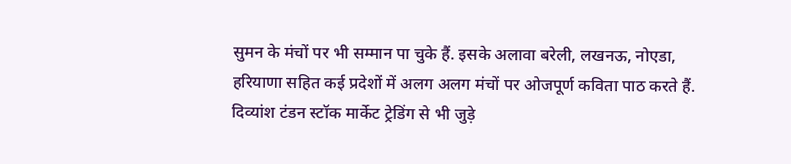सुमन के मंचों पर भी सम्मान पा चुके हैं. इसके अलावा बरेली, लखनऊ, नोएडा, हरियाणा सहित कई प्रदेशों में अलग अलग मंचों पर ओजपूर्ण कविता पाठ करते हैं. दिव्यांश टंडन स्टॉक मार्केट ट्रेडिंग से भी जुड़े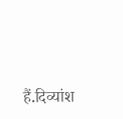हैं.दिव्यांश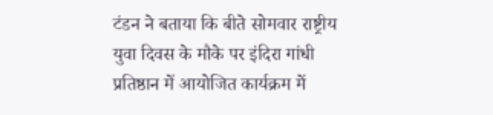टंडन ने बताया कि बीते सोमवार राष्ट्रीय युवा दिवस के मौके पर इंदिरा गांधी प्रतिष्ठान में आयोजित कार्यक्रम में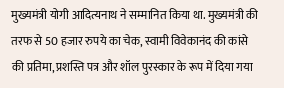मुख्यमंत्री योगी आदित्यनाथ ने सम्मानित किया था. मुख्यमंत्री की तरफ से 50 हजार रुपये का चेक, स्वामी विवेकानंद की कांसे की प्रतिमा, प्रशस्ति पत्र और शॉल पुरस्कार के रूप में दिया गया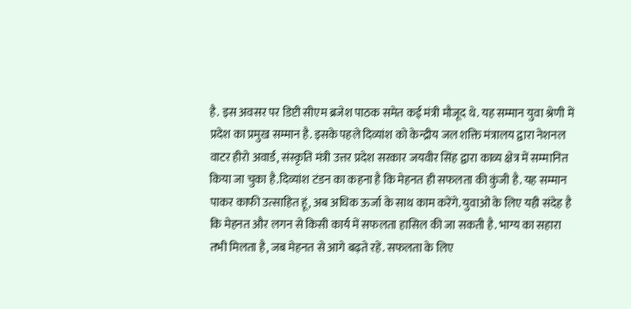है. इस अवसर पर डिप्टी सीएम ब्रजेश पाठक समेत कई मंत्री मौजूद थे. यह सम्मान युवा श्रेणी में प्रदेश का प्रमुख सम्मान है. इसके पहले दिव्यांश को केन्द्रीय जल शक्ति मंत्रालय द्वारा नेशनल वाटर हीरो अवार्ड, संस्कृति मंत्री उत्तर प्रदेश सरकार जयवीर सिंह द्वारा काव्य क्षेत्र में सम्मानित किया जा चुका है.दिव्यांश टंडन का कहना है कि मेहनत ही सफलता की कुंजी है. यह सम्मान पाकर काफी उत्साहित हूं, अब अधिक ऊर्जा के साथ काम करेंगे. युवाओं के लिए यही संदेह है कि मेहनत और लगन से किसी कार्य में सफलता हासिल की जा सकती है. भाग्य का सहारा तभी मिलता है, जब मेहनत से आगे बढ़ते रहें. सफलता के लिए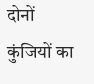दोनों कुंजियों का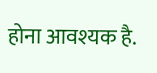होना आवश्यक है.